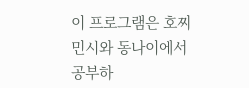이 프로그램은 호찌민시와 동나이에서 공부하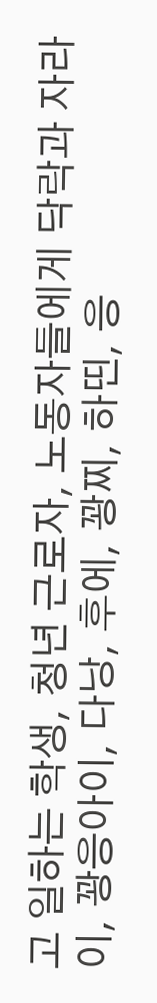고 일하는 학생, 청년 근로자, 노동자들에게 닥락과 자라이, 꽝응아이, 다낭, 후에, 꽝찌, 하띤, 응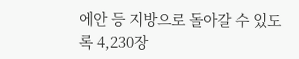에안 등 지방으로 돌아갈 수 있도록 4,230장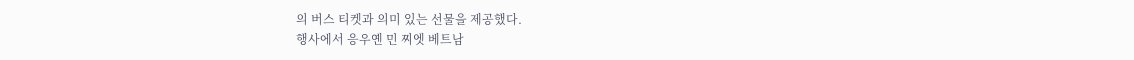의 버스 티켓과 의미 있는 선물을 제공했다.
행사에서 응우옌 민 찌엣 베트남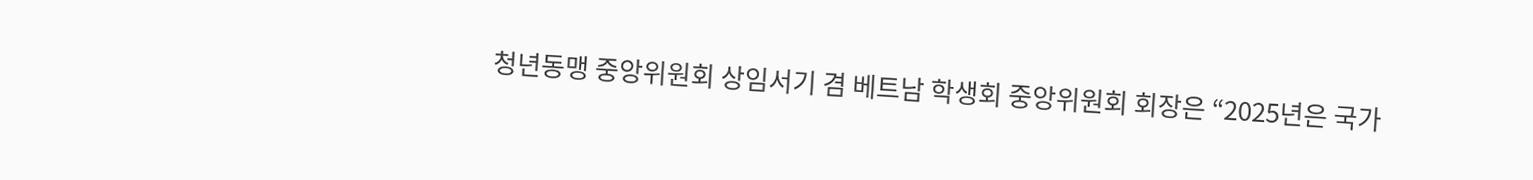청년동맹 중앙위원회 상임서기 겸 베트남 학생회 중앙위원회 회장은 “2025년은 국가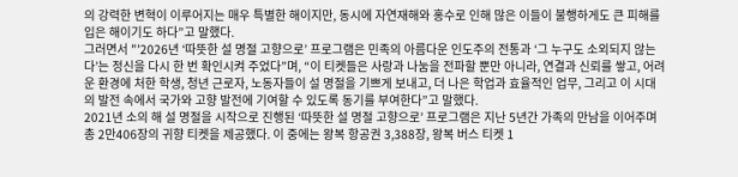의 강력한 변혁이 이루어지는 매우 특별한 해이지만, 동시에 자연재해와 홍수로 인해 많은 이들이 불행하게도 큰 피해를 입은 해이기도 하다”고 말했다.
그러면서 "'2026년 ‘따뜻한 설 명절 고향으로’ 프로그램은 민족의 아름다운 인도주의 전통과 ‘그 누구도 소외되지 않는다’는 정신을 다시 한 번 확인시켜 주었다”며, “이 티켓들은 사랑과 나눔을 전파할 뿐만 아니라, 연결과 신뢰를 쌓고, 어려운 환경에 처한 학생, 청년 근로자, 노동자들이 설 명절을 기쁘게 보내고, 더 나은 학업과 효율적인 업무, 그리고 이 시대의 발전 속에서 국가와 고향 발전에 기여할 수 있도록 동기를 부여한다”고 말했다.
2021년 소의 해 설 명절을 시작으로 진행된 ‘따뜻한 설 명절 고향으로’ 프로그램은 지난 5년간 가족의 만남을 이어주며 총 2만406장의 귀향 티켓을 제공했다. 이 중에는 왕복 항공권 3,388장, 왕복 버스 티켓 1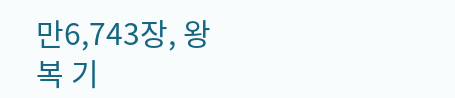만6,743장, 왕복 기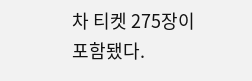차 티켓 275장이 포함됐다.